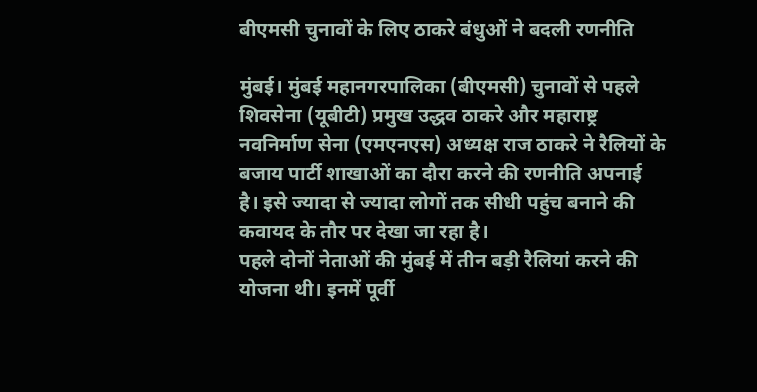बीएमसी चुनावों के लिए ठाकरे बंधुओं ने बदली रणनीति

मुंबई। मुंबई महानगरपालिका (बीएमसी) चुनावों से पहले शिवसेना (यूबीटी) प्रमुख उद्धव ठाकरे और महाराष्ट्र नवनिर्माण सेना (एमएनएस) अध्यक्ष राज ठाकरे ने रैलियों के बजाय पार्टी शाखाओं का दौरा करने की रणनीति अपनाई है। इसे ज्यादा से ज्यादा लोगों तक सीधी पहुंच बनाने की कवायद के तौर पर देखा जा रहा है।
पहले दोनों नेताओं की मुंबई में तीन बड़ी रैलियां करने की योजना थी। इनमें पूर्वी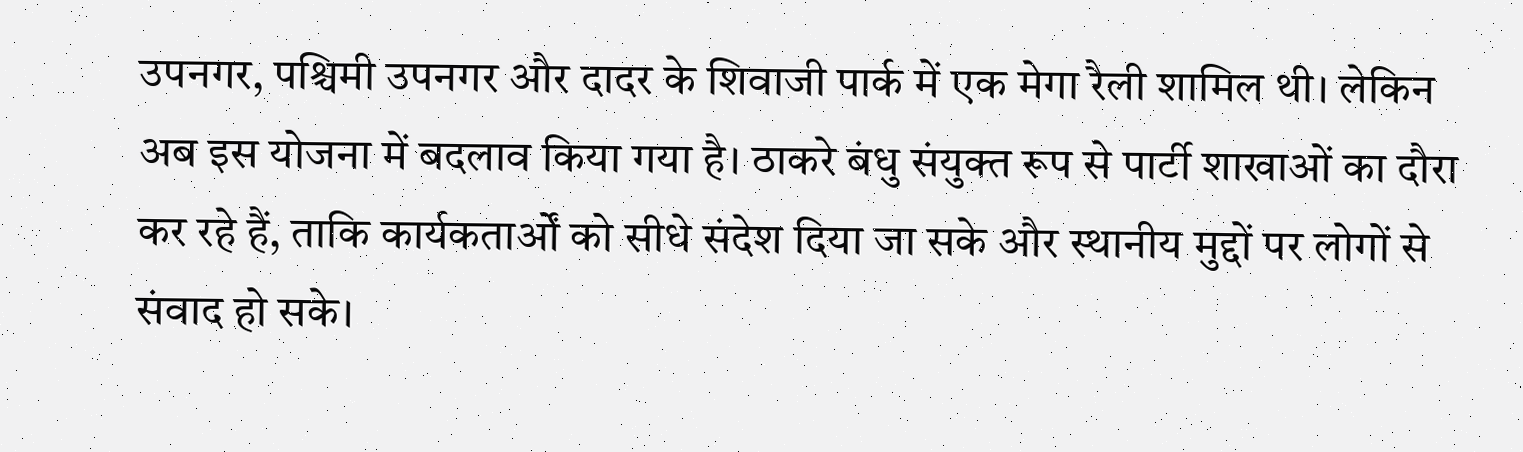उपनगर, पश्चिमी उपनगर और दादर के शिवाजी पार्क में एक मेगा रैली शामिल थी। लेकिन अब इस योजना में बदलाव किया गया है। ठाकरे बंधु संयुक्त रूप से पार्टी शाखाओं का दौरा कर रहे हैं, ताकि कार्यकतार्ओं को सीधे संदेश दिया जा सके और स्थानीय मुद्दों पर लोगों से संवाद हो सके।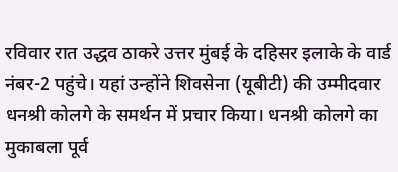रविवार रात उद्धव ठाकरे उत्तर मुंबई के दहिसर इलाके के वार्ड नंबर-2 पहुंचे। यहां उन्होंने शिवसेना (यूबीटी) की उम्मीदवार धनश्री कोलगे के समर्थन में प्रचार किया। धनश्री कोलगे का मुकाबला पूर्व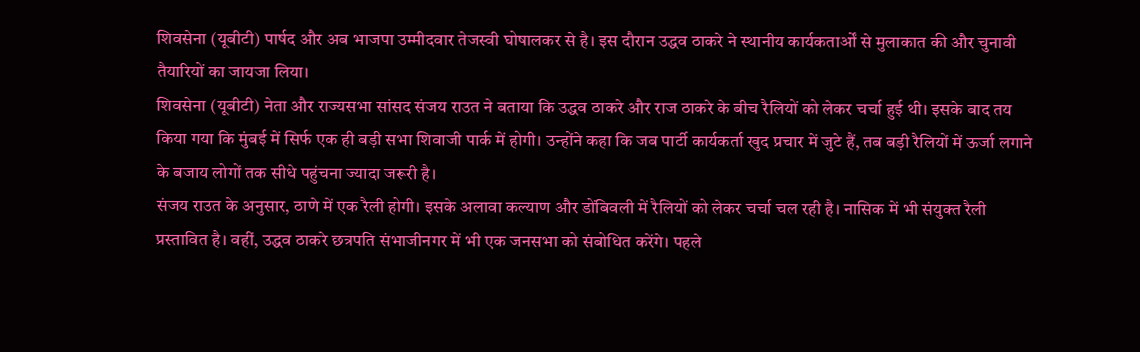शिवसेना (यूबीटी) पार्षद और अब भाजपा उम्मीदवार तेजस्वी घोषालकर से है। इस दौरान उद्धव ठाकरे ने स्थानीय कार्यकतार्ओं से मुलाकात की और चुनावी तैयारियों का जायजा लिया।
शिवसेना (यूबीटी) नेता और राज्यसभा सांसद संजय राउत ने बताया कि उद्धव ठाकरे और राज ठाकरे के बीच रैलियों को लेकर चर्चा हुई थी। इसके बाद तय किया गया कि मुंबई में सिर्फ एक ही बड़ी सभा शिवाजी पार्क में होगी। उन्होंने कहा कि जब पार्टी कार्यकर्ता खुद प्रचार में जुटे हैं, तब बड़ी रैलियों में ऊर्जा लगाने के बजाय लोगों तक सीधे पहुंचना ज्यादा जरूरी है।
संजय राउत के अनुसार, ठाणे में एक रैली होगी। इसके अलावा कल्याण और डोंबिवली में रैलियों को लेकर चर्चा चल रही है। नासिक में भी संयुक्त रैली प्रस्तावित है। वहीं, उद्धव ठाकरे छत्रपति संभाजीनगर में भी एक जनसभा को संबोधित करेंगे। पहले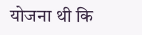योजना थी कि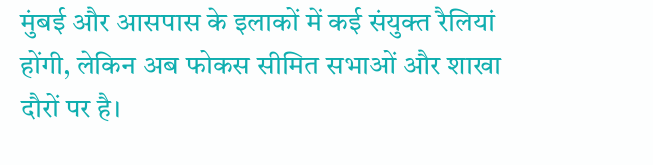मुंबई और आसपास के इलाकों में कई संयुक्त रैलियां होंगी, लेकिन अब फोकस सीमित सभाओं और शाखा दौरों पर है।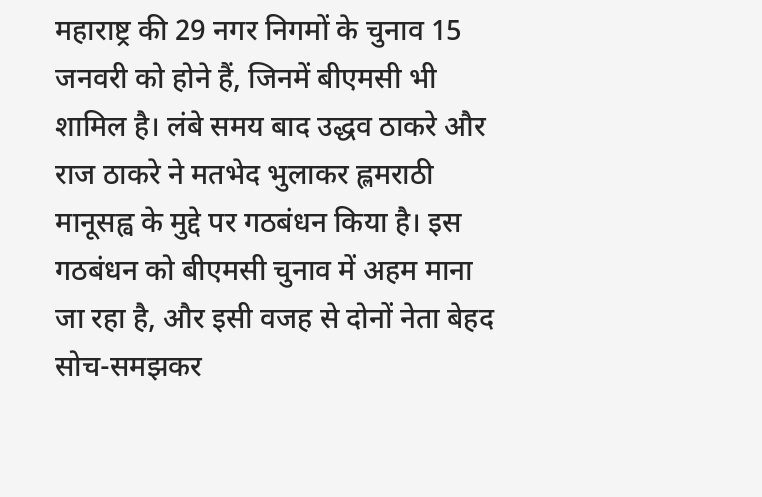महाराष्ट्र की 29 नगर निगमों के चुनाव 15 जनवरी को होने हैं, जिनमें बीएमसी भी शामिल है। लंबे समय बाद उद्धव ठाकरे और राज ठाकरे ने मतभेद भुलाकर ह्लमराठी मानूसह्व के मुद्दे पर गठबंधन किया है। इस गठबंधन को बीएमसी चुनाव में अहम माना जा रहा है, और इसी वजह से दोनों नेता बेहद सोच-समझकर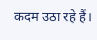कदम उठा रहे हैं।